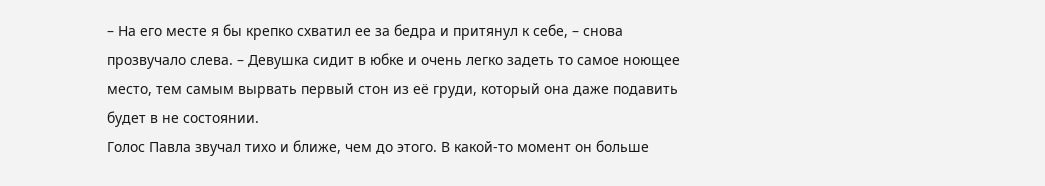– На его месте я бы крепко схватил ее за бедра и притянул к себе, – снова прозвучало слева. – Девушка сидит в юбке и очень легко задеть то самое ноющее место, тем самым вырвать первый стон из её груди, который она даже подавить будет в не состоянии.
Голос Павла звучал тихо и ближе, чем до этого. В какой-то момент он больше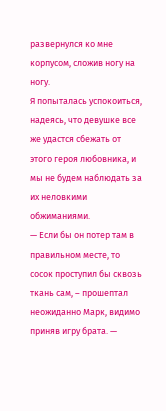развернулся ко мне корпусом, сложив ногу на ногу.
Я попыталась успокоиться, надеясь, что девушке все же удастся сбежать от этого героя любовника, и мы не будем наблюдать за их неловкими обжиманиями.
— Если бы он потер там в правильном месте, то сосок проступил бы сквозь ткань сам, – прошептал неожиданно Марк, видимо приняв игру брата. —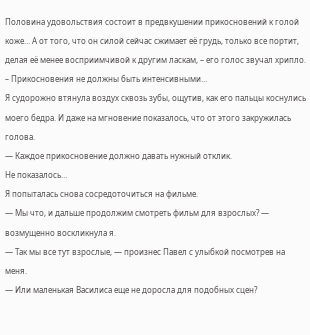Половина удовольствия состоит в предвкушении прикосновений к голой коже… А от того, что он силой сейчас сжимает её грудь, только все портит, делая её менее восприимчивой к другим ласкам, – его голос звучал хрипло. – Прикосновения не должны быть интенсивными…
Я судорожно втянула воздух сквозь зубы, ощутив, как его пальцы коснулись моего бедра. И даже на мгновение показалось, что от этого закружилась голова.
— Каждое прикосновение должно давать нужный отклик.
Не показалось…
Я попыталась снова сосредоточиться на фильме.
— Мы что, и дальше продолжим смотреть фильм для взрослых? — возмущенно воскликнула я.
— Так мы все тут взрослые, — произнес Павел с улыбкой посмотрев на меня.
— Или маленькая Василиса еще не доросла для подобных сцен?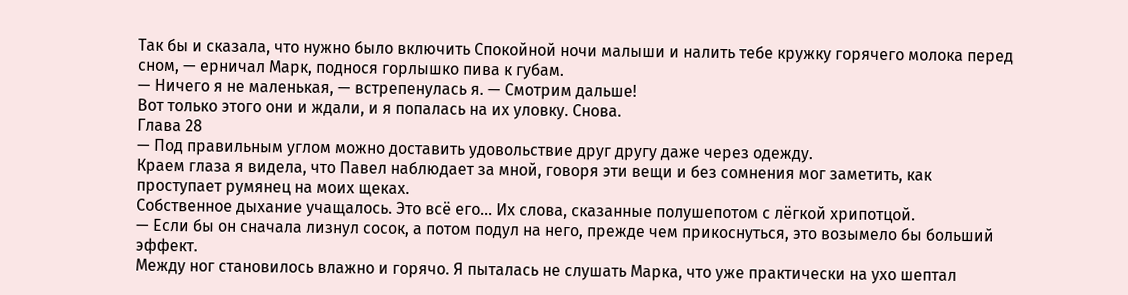Так бы и сказала, что нужно было включить Спокойной ночи малыши и налить тебе кружку горячего молока перед сном, — ерничал Марк, поднося горлышко пива к губам.
— Ничего я не маленькая, — встрепенулась я. — Смотрим дальше!
Вот только этого они и ждали, и я попалась на их уловку. Снова.
Глава 28
— Под правильным углом можно доставить удовольствие друг другу даже через одежду.
Краем глаза я видела, что Павел наблюдает за мной, говоря эти вещи и без сомнения мог заметить, как проступает румянец на моих щеках.
Собственное дыхание учащалось. Это всё его... Их слова, сказанные полушепотом с лёгкой хрипотцой.
— Если бы он сначала лизнул сосок, а потом подул на него, прежде чем прикоснуться, это возымело бы больший эффект.
Между ног становилось влажно и горячо. Я пыталась не слушать Марка, что уже практически на ухо шептал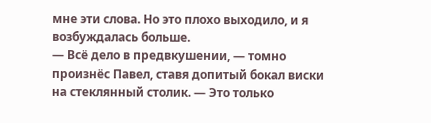мне эти слова. Но это плохо выходило, и я возбуждалась больше.
— Всё дело в предвкушении, — томно произнёс Павел, ставя допитый бокал виски на стеклянный столик. — Это только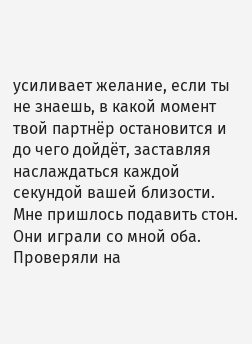усиливает желание, если ты не знаешь, в какой момент твой партнёр остановится и до чего дойдёт, заставляя наслаждаться каждой секундой вашей близости.
Мне пришлось подавить стон. Они играли со мной оба. Проверяли на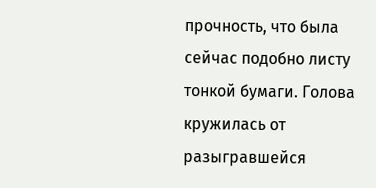прочность, что была сейчас подобно листу тонкой бумаги. Голова кружилась от разыгравшейся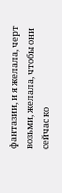фантазии, и я желала, черт возьми, желала, чтобы они сейчас ко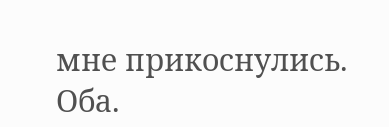мне прикоснулись. Оба.